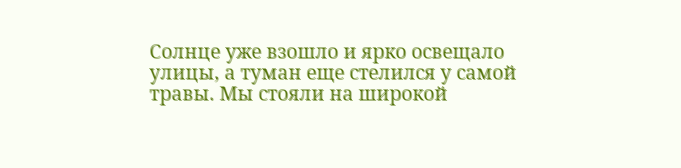Солнце уже взошло и ярко освещало улицы, а туман еще стелился у самой травы. Мы стояли на широкой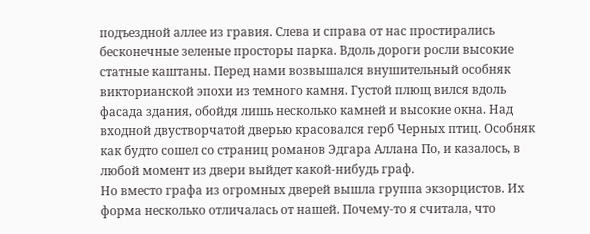подъездной аллее из гравия. Слева и справа от нас простирались бесконечные зеленые просторы парка. Вдоль дороги росли высокие статные каштаны. Перед нами возвышался внушительный особняк викторианской эпохи из темного камня. Густой плющ вился вдоль фасада здания, обойдя лишь несколько камней и высокие окна. Над входной двустворчатой дверью красовался герб Черных птиц. Особняк как будто сошел со страниц романов Эдгара Аллана По, и казалось, в любой момент из двери выйдет какой-нибудь граф.
Но вместо графа из огромных дверей вышла группа экзорцистов. Их форма несколько отличалась от нашей. Почему-то я считала, что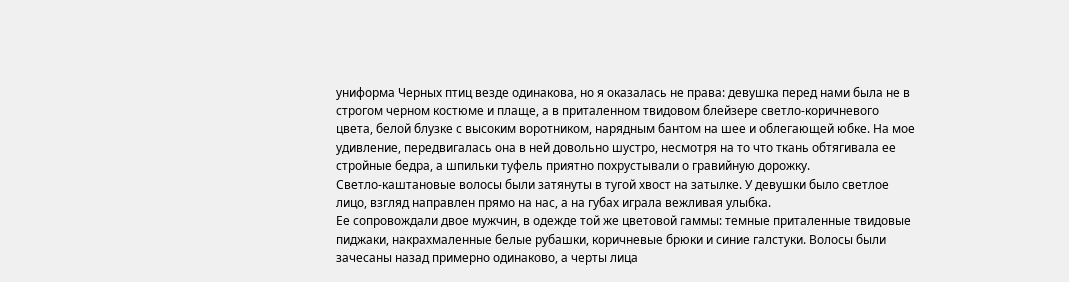униформа Черных птиц везде одинакова, но я оказалась не права: девушка перед нами была не в строгом черном костюме и плаще, а в приталенном твидовом блейзере светло-коричневого цвета, белой блузке с высоким воротником, нарядным бантом на шее и облегающей юбке. На мое удивление, передвигалась она в ней довольно шустро, несмотря на то что ткань обтягивала ее стройные бедра, а шпильки туфель приятно похрустывали о гравийную дорожку.
Светло-каштановые волосы были затянуты в тугой хвост на затылке. У девушки было светлое лицо, взгляд направлен прямо на нас, а на губах играла вежливая улыбка.
Ее сопровождали двое мужчин, в одежде той же цветовой гаммы: темные приталенные твидовые пиджаки, накрахмаленные белые рубашки, коричневые брюки и синие галстуки. Волосы были зачесаны назад примерно одинаково, а черты лица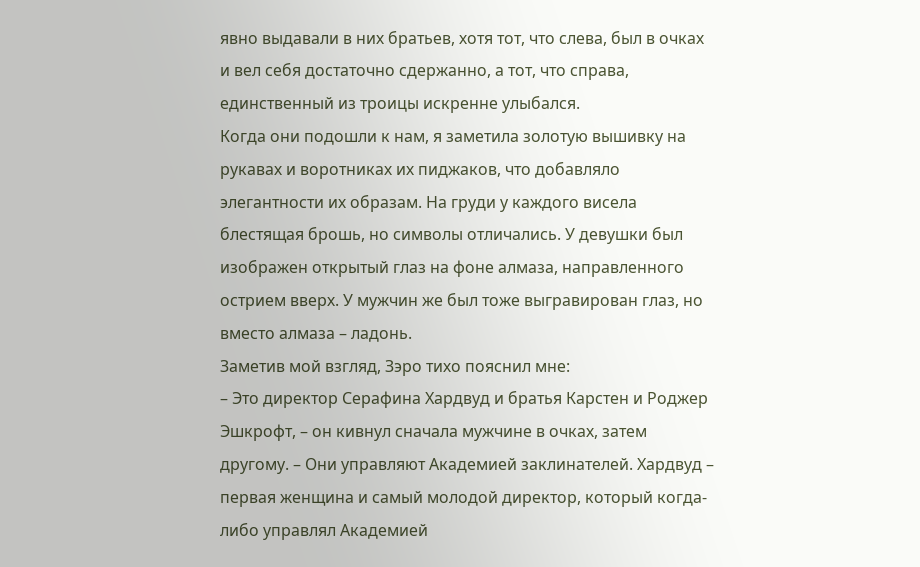явно выдавали в них братьев, хотя тот, что слева, был в очках и вел себя достаточно сдержанно, а тот, что справа, единственный из троицы искренне улыбался.
Когда они подошли к нам, я заметила золотую вышивку на рукавах и воротниках их пиджаков, что добавляло элегантности их образам. На груди у каждого висела блестящая брошь, но символы отличались. У девушки был изображен открытый глаз на фоне алмаза, направленного острием вверх. У мужчин же был тоже выгравирован глаз, но вместо алмаза – ладонь.
Заметив мой взгляд, Зэро тихо пояснил мне:
– Это директор Серафина Хардвуд и братья Карстен и Роджер Эшкрофт, – он кивнул сначала мужчине в очках, затем другому. – Они управляют Академией заклинателей. Хардвуд – первая женщина и самый молодой директор, который когда-либо управлял Академией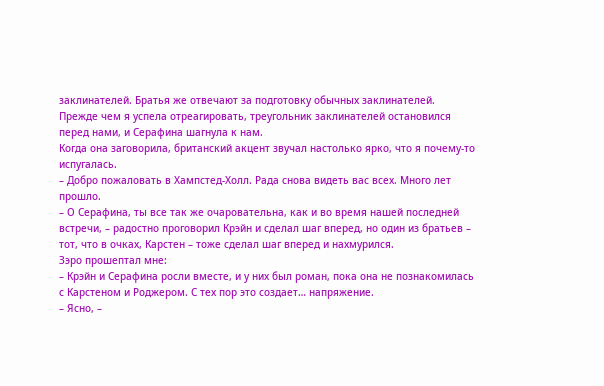заклинателей. Братья же отвечают за подготовку обычных заклинателей.
Прежде чем я успела отреагировать, треугольник заклинателей остановился перед нами, и Серафина шагнула к нам.
Когда она заговорила, британский акцент звучал настолько ярко, что я почему-то испугалась.
– Добро пожаловать в Хампстед-Холл. Рада снова видеть вас всех. Много лет прошло.
– О Серафина, ты все так же очаровательна, как и во время нашей последней встречи, – радостно проговорил Крэйн и сделал шаг вперед, но один из братьев – тот, что в очках, Карстен – тоже сделал шаг вперед и нахмурился.
Зэро прошептал мне:
– Крэйн и Серафина росли вместе, и у них был роман, пока она не познакомилась с Карстеном и Роджером. С тех пор это создает… напряжение.
– Ясно, –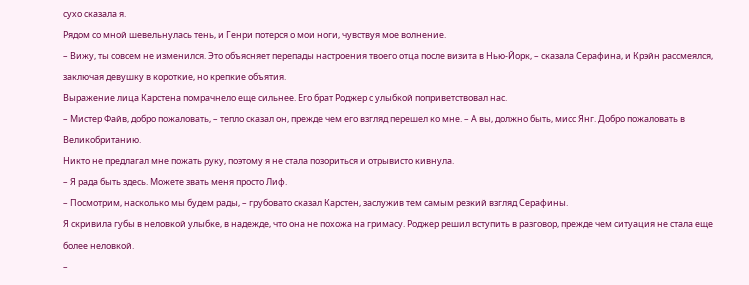сухо сказала я.
Рядом со мной шевельнулась тень, и Генри потерся о мои ноги, чувствуя мое волнение.
– Вижу, ты совсем не изменился. Это объясняет перепады настроения твоего отца после визита в Нью-Йорк, – сказала Серафина, и Крэйн рассмеялся, заключая девушку в короткие, но крепкие объятия.
Выражение лица Карстена помрачнело еще сильнее. Его брат Роджер с улыбкой поприветствовал нас.
– Мистер Файв, добро пожаловать, – тепло сказал он, прежде чем его взгляд перешел ко мне. – А вы, должно быть, мисс Янг. Добро пожаловать в Великобританию.
Никто не предлагал мне пожать руку, поэтому я не стала позориться и отрывисто кивнула.
– Я рада быть здесь. Можете звать меня просто Лиф.
– Посмотрим, насколько мы будем рады, – грубовато сказал Карстен, заслужив тем самым резкий взгляд Серафины.
Я скривила губы в неловкой улыбке, в надежде, что она не похожа на гримасу. Роджер решил вступить в разговор, прежде чем ситуация не стала еще более неловкой.
–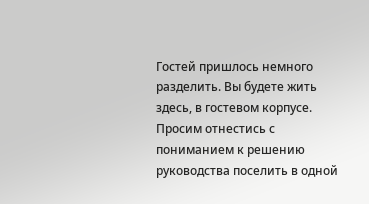Гостей пришлось немного разделить. Вы будете жить здесь, в гостевом корпусе. Просим отнестись с пониманием к решению руководства поселить в одной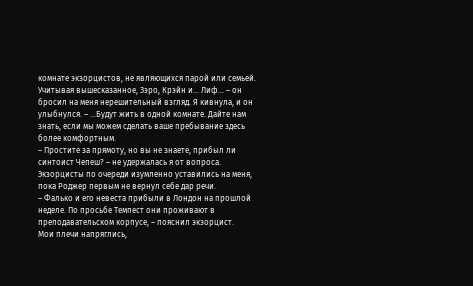комнате экзорцистов, не являющихся парой или семьей. Учитывая вышесказанное, Зэро, Крэйн и… Лиф… – он бросил на меня нерешительный взгляд. Я кивнула, и он улыбнулся. – …Будут жить в одной комнате. Дайте нам знать, если мы можем сделать ваше пребывание здесь более комфортным.
– Простите за прямоту, но вы не знаете, прибыл ли синтоист Чепеш? – не удержалась я от вопроса.
Экзорцисты по очереди изумленно уставились на меня, пока Роджер первым не вернул себе дар речи.
– Фалько и его невеста прибыли в Лондон на прошлой неделе. По просьбе Темпест они проживают в преподавательском корпусе, – пояснил экзорцист.
Мои плечи напряглись,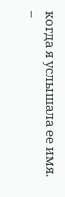когда я услышала ее имя.
–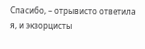Спасибо, – отрывисто ответила я, и экзорцисты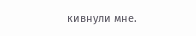кивнули мне.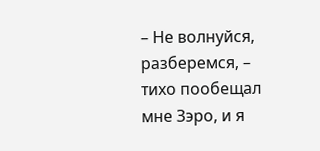– Не волнуйся, разберемся, – тихо пообещал мне Зэро, и я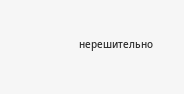нерешительно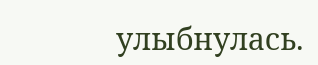улыбнулась.